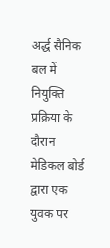अर्द्ध सैनिक बल में नियुक्ति प्रक्रिया के दौरान मेडिकल बोर्ड द्वारा एक युवक पर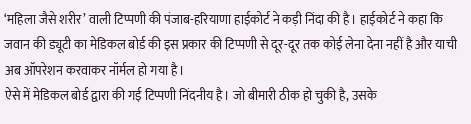‘महिला जैसे शरीर’ वाली टिप्पणी की पंजाब-हरियाणा हाईकोर्ट ने कड़ी निंदा की है। हाईकोर्ट ने कहा कि जवान की ड्यूटी का मेडिकल बोर्ड की इस प्रकार की टिप्पणी से दूर-दूर तक कोई लेना देना नहीं है और याची अब ऑपरेशन करवाकर नॉर्मल हो गया है।
ऐसे में मेडिकल बोर्ड द्वारा की गई टिप्पणी निंदनीय है। जो बीमारी ठीक हो चुकी है, उसके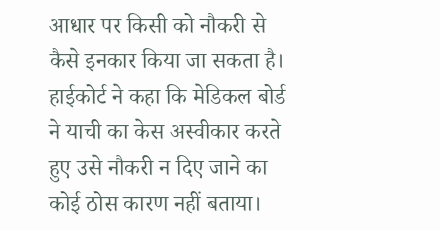आधार पर किसी को नौकरी से कैसे इनकार किया जा सकता है। हाईकोर्ट ने कहा कि मेडिकल बोर्ड ने याची का केस अस्वीकार करते हुए उसे नौकरी न दिए जाने का कोई ठोस कारण नहीं बताया।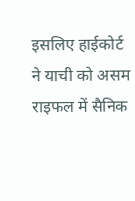इसलिए हाईकोर्ट ने याची को असम राइफल में सैनिक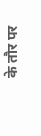के तौर पर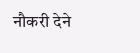नौकरी देने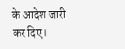के आदेश जारी कर दिए।